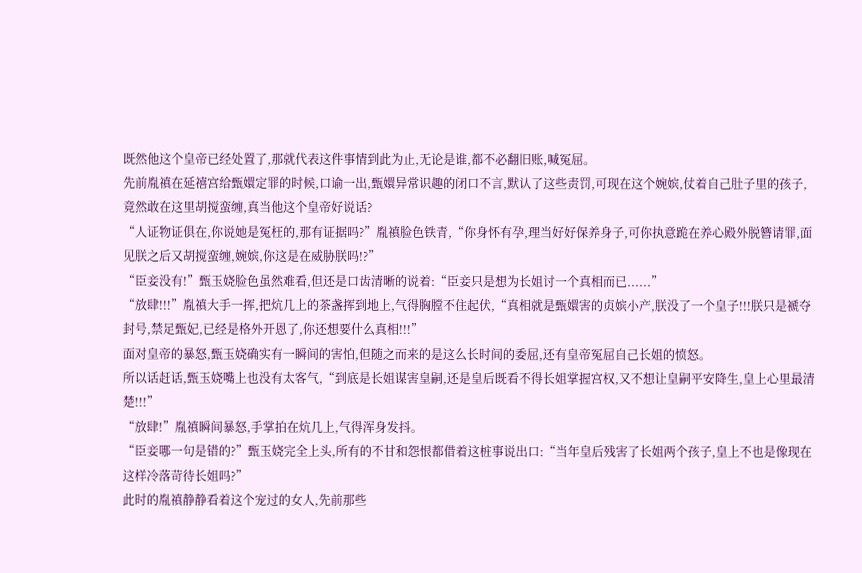既然他这个皇帝已经处置了,那就代表这件事情到此为止,无论是谁,都不必翻旧账,喊冤屈。
先前胤禛在延禧宫给甄嬛定罪的时候,口谕一出,甄嬛异常识趣的闭口不言,默认了这些责罚,可现在这个婉嫔,仗着自己肚子里的孩子,竟然敢在这里胡搅蛮缠,真当他这个皇帝好说话?
“人证物证俱在,你说她是冤枉的,那有证据吗?”胤禛脸色铁青,“你身怀有孕,理当好好保养身子,可你执意跪在养心殿外脱簪请罪,面见朕之后又胡搅蛮缠,婉嫔,你这是在威胁朕吗!?”
“臣妾没有!”甄玉娆脸色虽然难看,但还是口齿清晰的说着:“臣妾只是想为长姐讨一个真相而已......”
“放肆!!!”胤禛大手一挥,把炕几上的茶盏挥到地上,气得胸膛不住起伏,“真相就是甄嬛害的贞嫔小产,朕没了一个皇子!!!朕只是褫夺封号,禁足甄妃,已经是格外开恩了,你还想要什么真相!!!”
面对皇帝的暴怒,甄玉娆确实有一瞬间的害怕,但随之而来的是这么长时间的委屈,还有皇帝冤屈自己长姐的愤怒。
所以话赶话,甄玉娆嘴上也没有太客气,“到底是长姐谋害皇嗣,还是皇后既看不得长姐掌握宫权,又不想让皇嗣平安降生,皇上心里最清楚!!!”
“放肆!”胤禛瞬间暴怒,手掌拍在炕几上,气得浑身发抖。
“臣妾哪一句是错的?”甄玉娆完全上头,所有的不甘和怨恨都借着这桩事说出口:“当年皇后残害了长姐两个孩子,皇上不也是像现在这样冷落苛待长姐吗?”
此时的胤禛静静看着这个宠过的女人,先前那些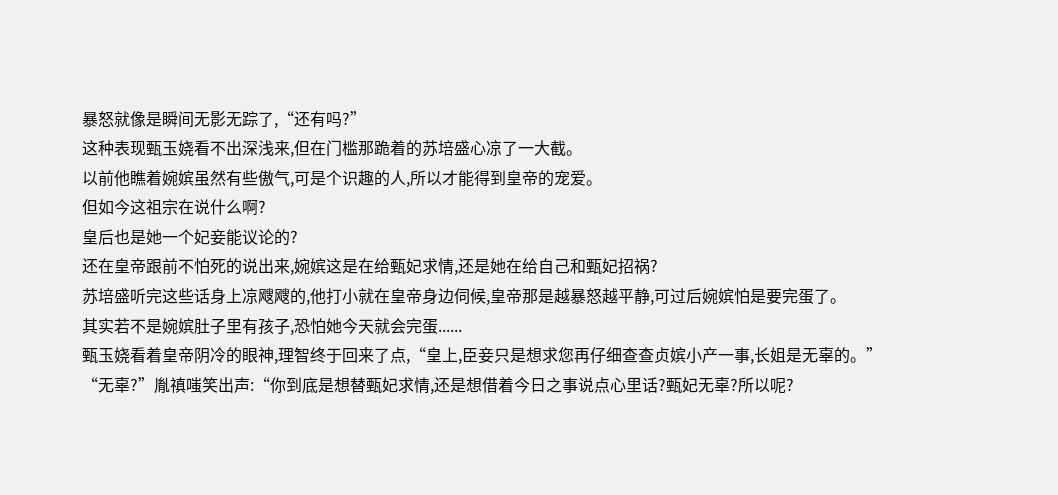暴怒就像是瞬间无影无踪了,“还有吗?”
这种表现甄玉娆看不出深浅来,但在门槛那跪着的苏培盛心凉了一大截。
以前他瞧着婉嫔虽然有些傲气,可是个识趣的人,所以才能得到皇帝的宠爱。
但如今这祖宗在说什么啊?
皇后也是她一个妃妾能议论的?
还在皇帝跟前不怕死的说出来,婉嫔这是在给甄妃求情,还是她在给自己和甄妃招祸?
苏培盛听完这些话身上凉飕飕的,他打小就在皇帝身边伺候,皇帝那是越暴怒越平静,可过后婉嫔怕是要完蛋了。
其实若不是婉嫔肚子里有孩子,恐怕她今天就会完蛋......
甄玉娆看着皇帝阴冷的眼神,理智终于回来了点,“皇上,臣妾只是想求您再仔细查查贞嫔小产一事,长姐是无辜的。”
“无辜?”胤禛嗤笑出声:“你到底是想替甄妃求情,还是想借着今日之事说点心里话?甄妃无辜?所以呢?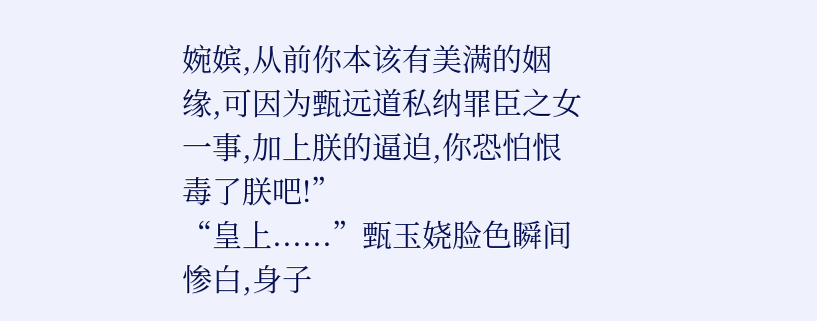婉嫔,从前你本该有美满的姻缘,可因为甄远道私纳罪臣之女一事,加上朕的逼迫,你恐怕恨毒了朕吧!”
“皇上......”甄玉娆脸色瞬间惨白,身子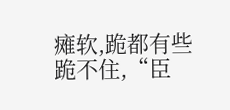瘫软,跪都有些跪不住,“臣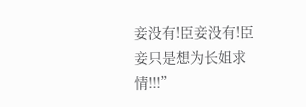妾没有!臣妾没有!臣妾只是想为长姐求情!!!”